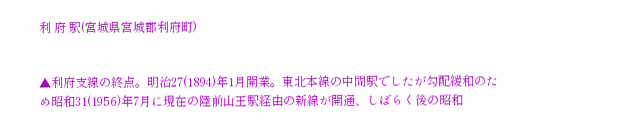利 府 駅(宮城県宮城郡利府町)


▲利府支線の終点。明治27(1894)年1月開業。東北本線の中間駅でしたが勾配緩和のため昭和31(1956)年7月に現在の陸前山王駅経由の新線が開通、しばらく後の昭和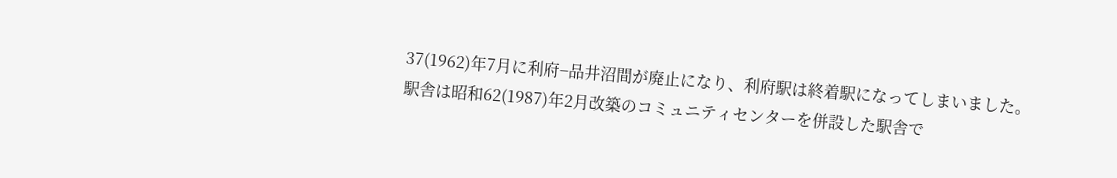37(1962)年7月に利府−品井沼間が廃止になり、利府駅は終着駅になってしまいました。
駅舎は昭和62(1987)年2月改築のコミュニティセンターを併設した駅舎で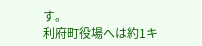す。
利府町役場へは約1キ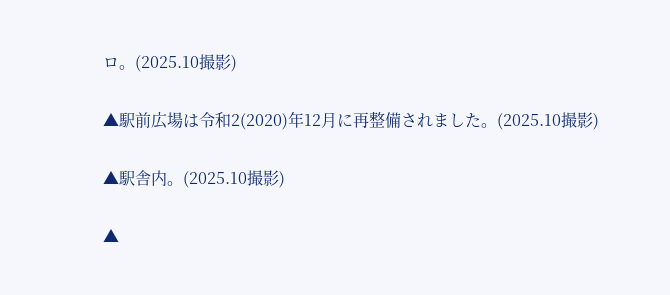ロ。(2025.10撮影)

▲駅前広場は令和2(2020)年12月に再整備されました。(2025.10撮影)

▲駅舎内。(2025.10撮影)

▲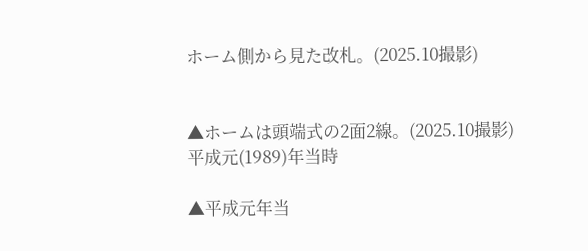ホーム側から見た改札。(2025.10撮影)


▲ホームは頭端式の2面2線。(2025.10撮影)
平成元(1989)年当時

▲平成元年当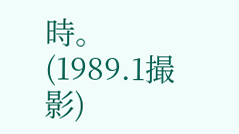時。(1989.1撮影)